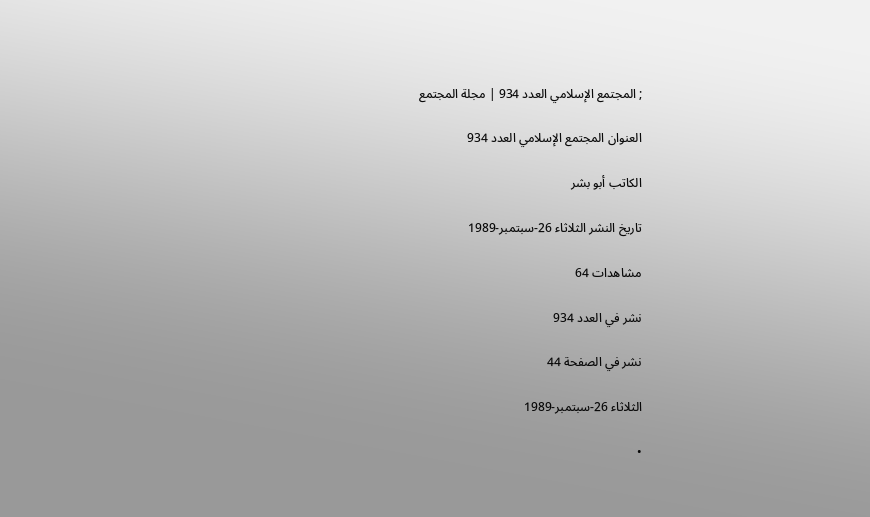; المجتمع الإسلامي العدد 934 | مجلة المجتمع

العنوان المجتمع الإسلامي العدد 934

الكاتب أبو بشر

تاريخ النشر الثلاثاء 26-سبتمبر-1989

مشاهدات 64

نشر في العدد 934

نشر في الصفحة 44

الثلاثاء 26-سبتمبر-1989

•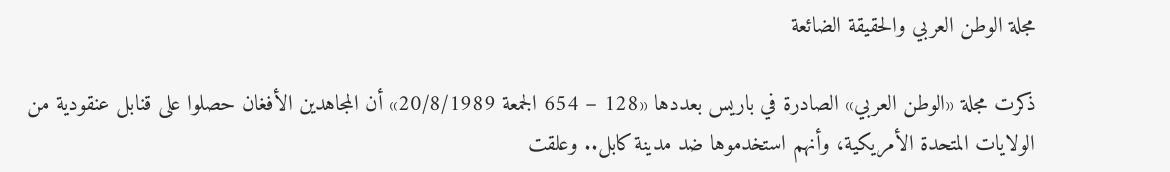مجلة الوطن العربي والحقيقة الضائعة

ذكرت مجلة «الوطن العربي» الصادرة في باريس بعددها «128 – 654 الجمعة 20/8/1989» أن المجاهدين الأفغان حصلوا على قنابل عنقودية من الولايات المتحدة الأمريكية، وأنهم استخدموها ضد مدينة كابل.. وعلقت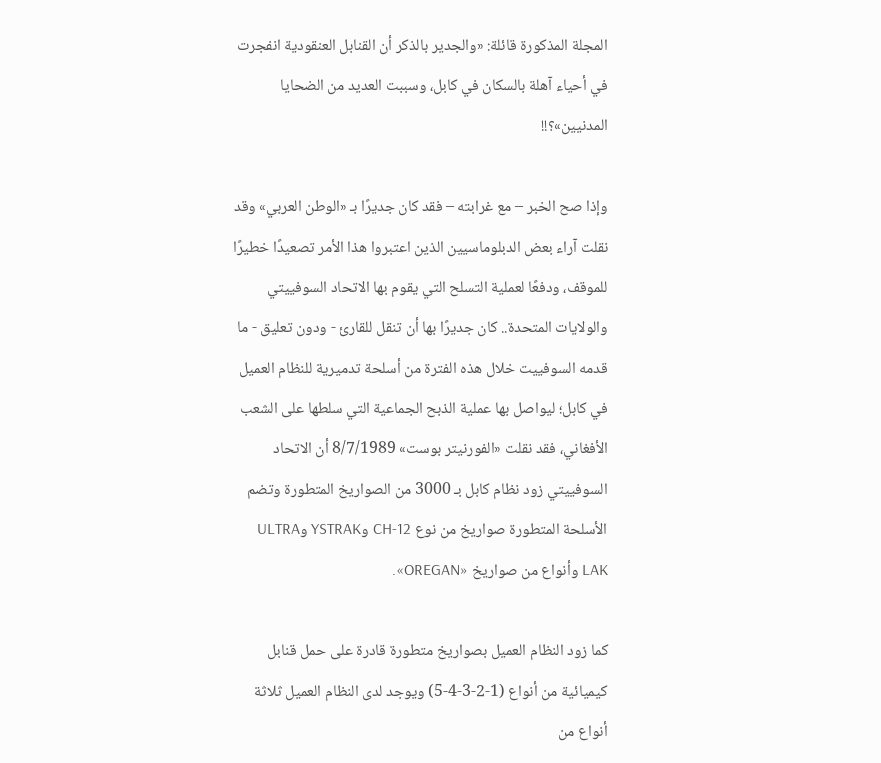المجلة المذكورة قائلة: «والجدير بالذكر أن القنابل العنقودية انفجرت في أحياء آهلة بالسكان في كابل، وسببت العديد من الضحايا المدنيين»؟!!

وإذا صح الخبر – مع غرابته – فقد كان جديرًا بـ «الوطن العربي» وقد نقلت آراء بعض الدبلوماسيين الذين اعتبروا هذا الأمر تصعيدًا خطيرًا للموقف، ودفعًا لعملية التسلح التي يقوم بها الاتحاد السوفييتي والولايات المتحدة.. كان جديرًا بها أن تنقل للقارئ - ودون تعليق - ما قدمه السوفييت خلال هذه الفترة من أسلحة تدميرية للنظام العميل في كابل؛ ليواصل بها عملية الذبح الجماعية التي سلطها على الشعب الأفغاني، فقد نقلت «الفورنيتر بوست» 8/7/1989 أن الاتحاد السوفييتي زود نظام كابل بـ 3000 من الصواريخ المتطورة وتضم الأسلحة المتطورة صواريخ من نوع CH-12 وYSTRAK وULTRA LAK وأنواع من صواريخ «OREGAN».

كما زود النظام العميل بصواريخ متطورة قادرة على حمل قنابل كيميائية من أنواع (1-2-3-4-5) ويوجد لدى النظام العميل ثلاثة أنواع من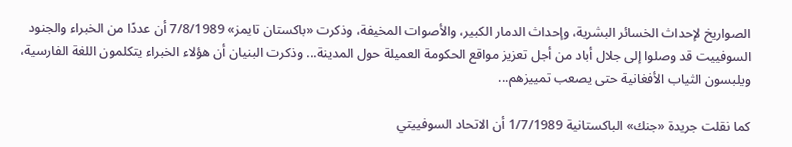الصواريخ لإحداث الخسائر البشرية، وإحداث الدمار الكبير، والأصوات المخيفة، وذكرت «باكستان تايمز» 7/8/1989 أن عددًا من الخبراء والجنود السوفييت قد وصلوا إلى جلال أباد من أجل تعزيز مواقع الحكومة العميلة حول المدينة... وذكرت البنيان أن هؤلاء الخبراء يتكلمون اللغة الفارسية، ويلبسون الثياب الأفغانية حتى يصعب تمييزهم...

كما نقلت جريدة «جنك» الباكستانية 1/7/1989 أن الاتحاد السوفييتي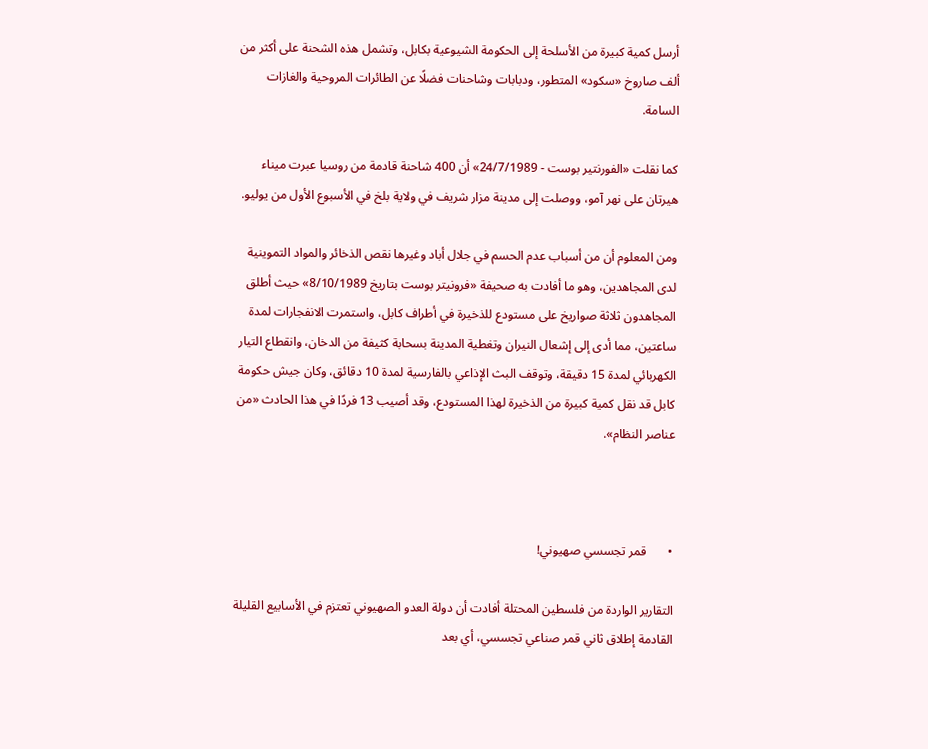أرسل كمية كبيرة من الأسلحة إلى الحكومة الشيوعية بكابل، وتشمل هذه الشحنة على أكثر من ألف صاروخ «سكود» المتطور، ودبابات وشاحنات فضلًا عن الطائرات المروحية والغازات السامة.

كما نقلت «الفورنتير بوست - 24/7/1989» أن 400 شاحنة قادمة من روسيا عبرت ميناء هيرتان على نهر آمو، ووصلت إلى مدينة مزار شريف في ولاية بلخ في الأسبوع الأول من يوليو.

ومن المعلوم أن من أسباب عدم الحسم في جلال أباد وغيرها نقص الذخائر والمواد التموينية لدى المجاهدين، وهو ما أفادت به صحيفة «فرونيتر بوست بتاريخ 8/10/1989» حيث أطلق المجاهدون ثلاثة صواريخ على مستودع للذخيرة في أطراف كابل، واستمرت الانفجارات لمدة ساعتين، مما أدى إلى إشعال النيران وتغطية المدينة بسحابة كثيفة من الدخان، وانقطاع التيار الكهربائي لمدة 15 دقيقة، وتوقف البث الإذاعي بالفارسية لمدة 10 دقائق، وكان جيش حكومة كابل قد نقل كمية كبيرة من الذخيرة لهذا المستودع، وقد أصيب 13 فردًا في هذا الحادث «من عناصر النظام».



•       قمر تجسسي صهيوني!

التقارير الواردة من فلسطين المحتلة أفادت أن دولة العدو الصهيوني تعتزم في الأسابيع القليلة القادمة إطلاق ثاني قمر صناعي تجسسي، أي بعد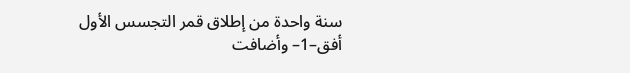سنة واحدة من إطلاق قمر التجسس الأول أفق–1– وأضافت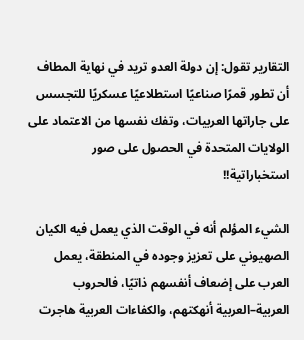التقارير تقول: إن دولة العدو تريد في نهاية المطاف أن تطور قمرًا صناعيًا استطلاعيًا عسكريًا للتجسس على جاراتها العربيات، وتفك نفسها من الاعتماد على الولايات المتحدة في الحصول على صور استخباراتية!!

الشيء المؤلم أنه في الوقت الذي يعمل فيه الكيان الصهيوني على تعزيز وجوده في المنطقة، يعمل العرب على إضعاف أنفسهم ذاتيًا، فالحروب العربية–العربية أنهكتهم، والكفاءات العربية هاجرت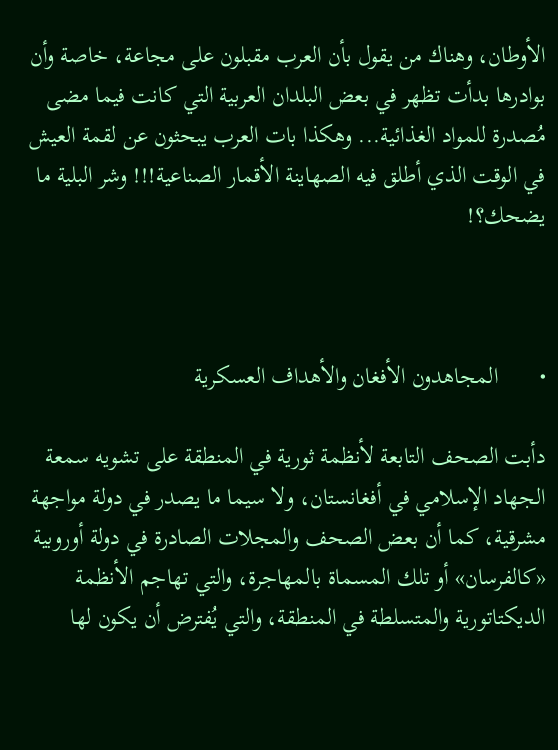الأوطان، وهناك من يقول بأن العرب مقبلون على مجاعة، خاصة وأن بوادرها بدأت تظهر في بعض البلدان العربية التي كانت فيما مضى مُصدرة للمواد الغذائية... وهكذا بات العرب يبحثون عن لقمة العيش في الوقت الذي أطلق فيه الصهاينة الأقمار الصناعية!!! وشر البلية ما يضحك؟!



•       المجاهدون الأفغان والأهداف العسكرية

دأبت الصحف التابعة لأنظمة ثورية في المنطقة على تشويه سمعة الجهاد الإسلامي في أفغانستان، ولا سيما ما يصدر في دولة مواجهة مشرقية، كما أن بعض الصحف والمجلات الصادرة في دولة أوروبية «كالفرسان» أو تلك المسماة بالمهاجرة، والتي تهاجم الأنظمة الديكتاتورية والمتسلطة في المنطقة، والتي يُفترض أن يكون لها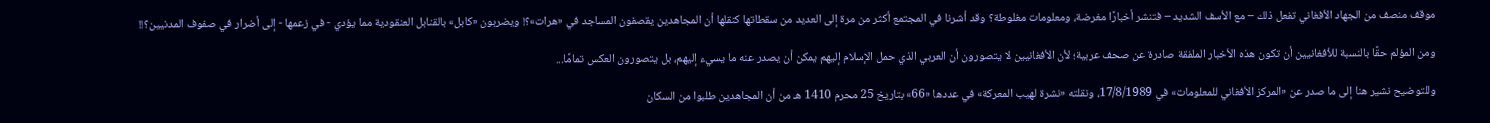موقف منصف من الجهاد الأفغاني تفعل ذلك – مع الأسف الشديد – فتنشر أخبارًا مغرضة، ومعلومات مغلوطة؟ وقد أشرنا في المجتمع أكثر من مرة إلى العديد من سقطاتها كنقلها أن المجاهدين يقصفون المساجد في «هرات»؟! ويضربون «كابل» بالقنابل العنقودية مما يؤدي - في زعمها - إلى أضرار في صفوف المدنيين؟!!

ومن المؤلم حقًا بالنسبة للأفغانيين أن تكون هذه الأخبار الملفقة صادرة عن صحف عربية؛ لأن الأفغانيين لا يتصورون أن العربي الذي حمل الإسلام إليهم يمكن أن يصدر عنه ما يسيء إليهم، بل يتصورون العكس تمامًا...

وللتوضيح نشير هنا إلى ما صدر عن «المركز الأفغاني للمعلومات» في 17/8/1989، ونقلته «نشرة لهيب المعركة» في عددها «66» بتاريخ 25 محرم 1410 هـ من أن المجاهدين طلبوا من السكان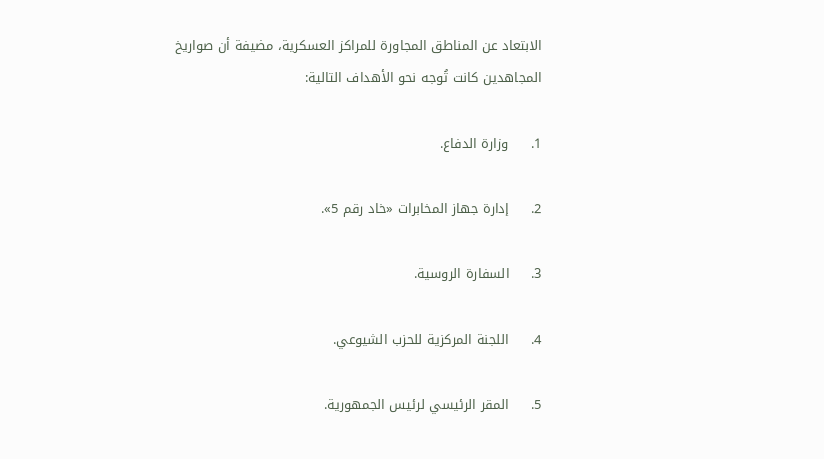الابتعاد عن المناطق المجاورة للمراكز العسكرية، مضيفة أن صواريخ المجاهدين كانت تُوجه نحو الأهداف التالية:

1.     وزارة الدفاع.

2.     إدارة جهاز المخابرات «خاد رقم 5».

3.     السفارة الروسية.

4.     اللجنة المركزية للحزب الشيوعي.

5.     المقر الرئيسي لرئيس الجمهورية.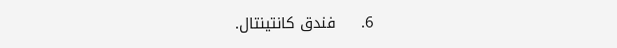6.     فندق كانتينتال.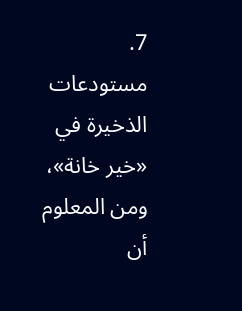7.     مستودعات الذخيرة في «خير خانة»، ومن المعلوم أن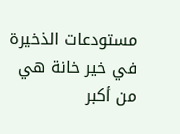مستودعات الذخيرة في خير خانة هي من أكبر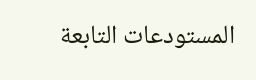المستودعات التابعة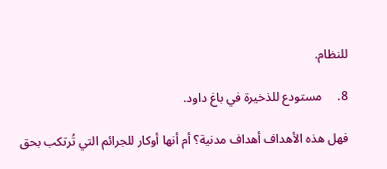للنظام.

8.     مستودع للذخيرة في باغ داود.

فهل هذه الأهداف أهداف مدنية؟ أم أنها أوكار للجرائم التي تُرتكب بحق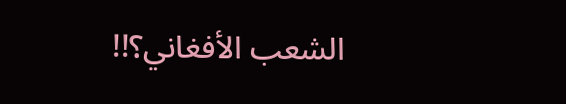الشعب الأفغاني؟!!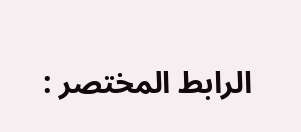الرابط المختصر :